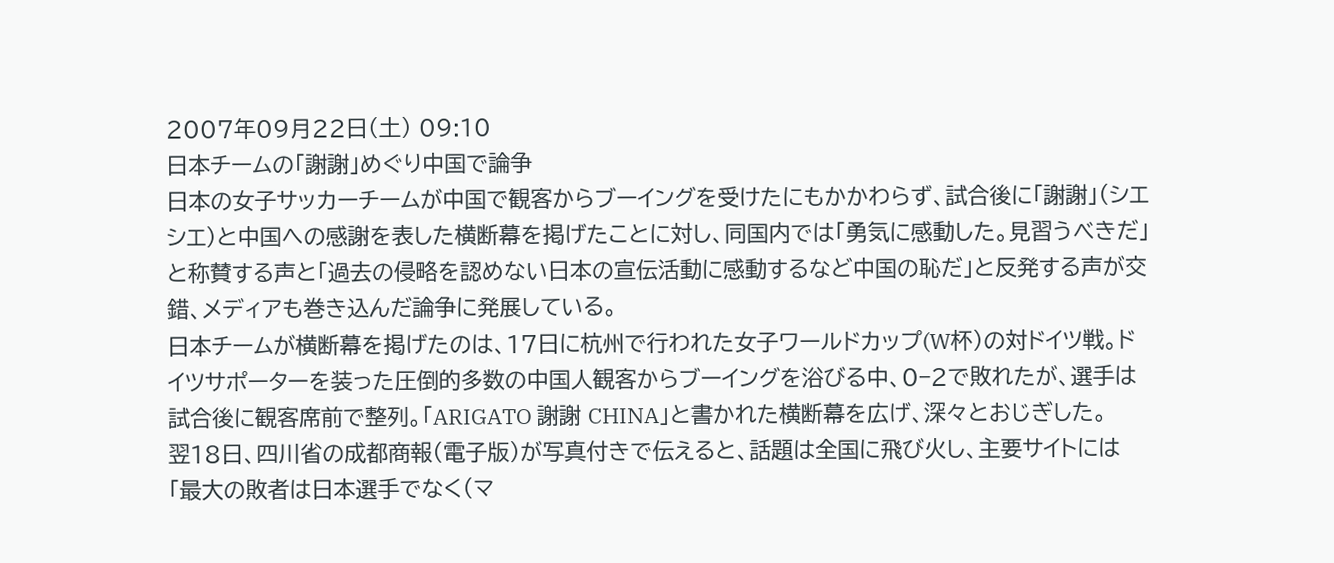2007年09月22日(土) 09:10
日本チームの「謝謝」めぐり中国で論争
日本の女子サッカーチームが中国で観客からブーイングを受けたにもかかわらず、試合後に「謝謝」(シエシエ)と中国への感謝を表した横断幕を掲げたことに対し、同国内では「勇気に感動した。見習うべきだ」と称賛する声と「過去の侵略を認めない日本の宣伝活動に感動するなど中国の恥だ」と反発する声が交錯、メディアも巻き込んだ論争に発展している。
日本チームが横断幕を掲げたのは、17日に杭州で行われた女子ワールドカップ(W杯)の対ドイツ戦。ドイツサポーターを装った圧倒的多数の中国人観客からブーイングを浴びる中、0−2で敗れたが、選手は試合後に観客席前で整列。「ARIGATO 謝謝 CHINA」と書かれた横断幕を広げ、深々とおじぎした。
翌18日、四川省の成都商報(電子版)が写真付きで伝えると、話題は全国に飛び火し、主要サイトには「最大の敗者は日本選手でなく(マ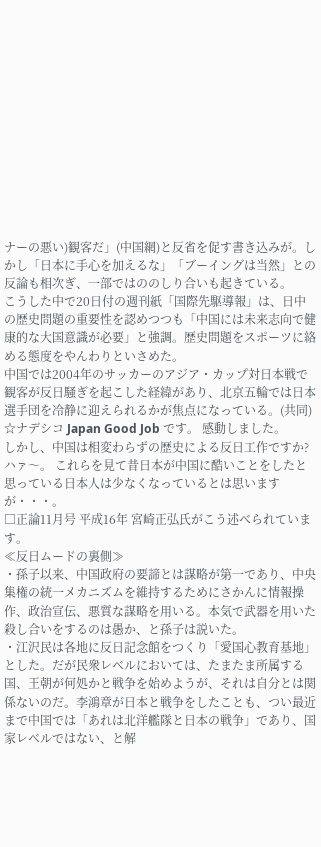ナーの悪い)観客だ」(中国網)と反省を促す書き込みが。しかし「日本に手心を加えるな」「ブーイングは当然」との反論も相次ぎ、一部ではののしり合いも起きている。
こうした中で20日付の週刊紙「国際先駆導報」は、日中の歴史問題の重要性を認めつつも「中国には未来志向で健康的な大国意識が必要」と強調。歴史問題をスポーツに絡める態度をやんわりといさめた。
中国では2004年のサッカーのアジア・カップ対日本戦で観客が反日騒ぎを起こした経緯があり、北京五輪では日本選手団を冷静に迎えられるかが焦点になっている。(共同)
☆ナデシコ Japan Good Job です。 感動しました。
しかし、中国は相変わらずの歴史による反日工作ですか? ハァ〜。 これらを見て昔日本が中国に酷いことをしたと思っている日本人は少なくなっているとは思いますが・・・。
□正論11月号 平成16年 宮崎正弘氏がこう述べられています。
≪反日ムードの裏側≫
・孫子以来、中国政府の要諦とは謀略が第一であり、中央集権の統一メカニズムを維持するためにさかんに情報操作、政治宣伝、悪質な謀略を用いる。本気で武器を用いた殺し合いをするのは愚か、と孫子は説いた。
・江沢民は各地に反日記念館をつくり「愛国心教育基地」とした。だが民衆レベルにおいては、たまたま所属する国、王朝が何処かと戦争を始めようが、それは自分とは関係ないのだ。李鴻章が日本と戦争をしたことも、つい最近まで中国では「あれは北洋艦隊と日本の戦争」であり、国家レベルではない、と解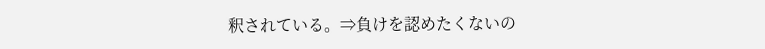釈されている。⇒負けを認めたくないの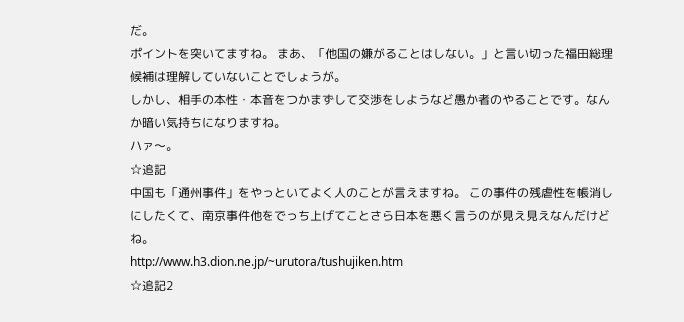だ。
ポイントを突いてますね。 まあ、「他国の嫌がることはしない。」と言い切った福田総理候補は理解していないことでしょうが。
しかし、相手の本性・本音をつかまずして交渉をしようなど愚か者のやることです。なんか暗い気持ちになりますね。
ハァ〜。
☆追記
中国も「通州事件」をやっといてよく人のことが言えますね。 この事件の残虐性を帳消しにしたくて、南京事件他をでっち上げてことさら日本を悪く言うのが見え見えなんだけどね。
http://www.h3.dion.ne.jp/~urutora/tushujiken.htm
☆追記2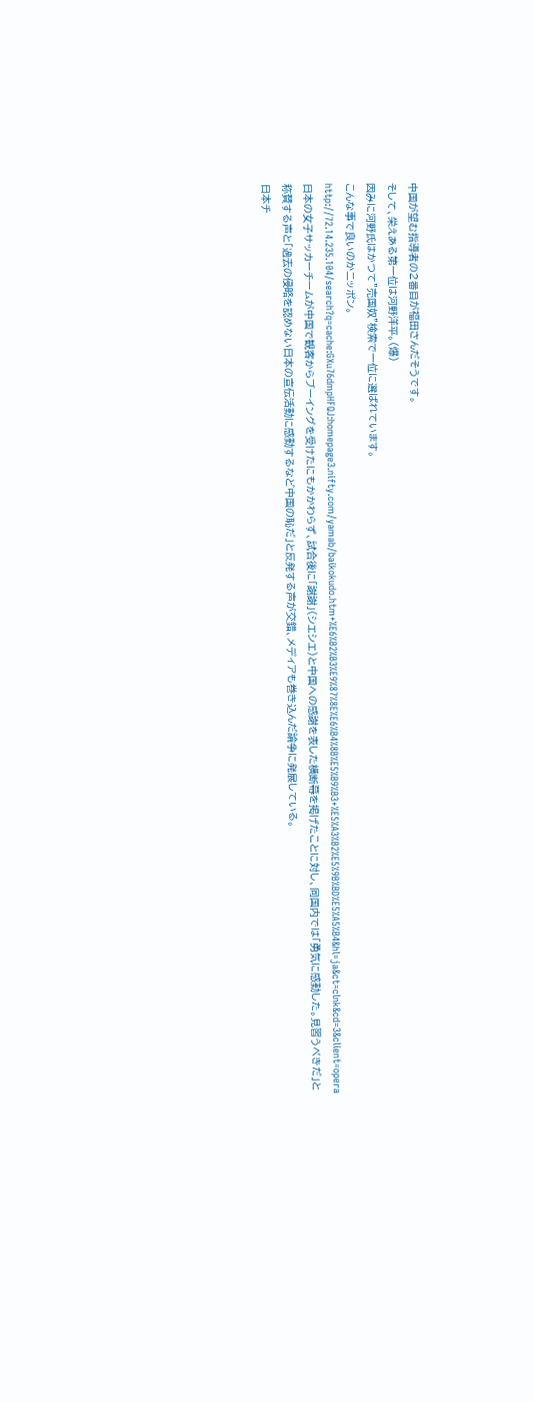中国が望む指導者の2番目が福田さんだそうです。
そして、栄えある第一位は河野洋平。(爆)
因みに河野氏はかつて”売国奴”検索で一位に選ばれています。
こんな事で良いのかニッポン。
http://72.14.235.104/search?q=cache:GXu76dmpHFQJ:homepage3.nifty.com/yamab/baikokudo.htm+%E6%B2%B3%E9%87%8E%E6%B4%8B%E5%B9%B3+%E5%A3%B2%E5%9B%BD%E5%A5%B4&hl=ja&ct=clnk&cd=3&client=opera
日本の女子サッカーチームが中国で観客からブーイングを受けたにもかかわらず、試合後に「謝謝」(シエシエ)と中国への感謝を表した横断幕を掲げたことに対し、同国内では「勇気に感動した。見習うべきだ」と称賛する声と「過去の侵略を認めない日本の宣伝活動に感動するなど中国の恥だ」と反発する声が交錯、メディアも巻き込んだ論争に発展している。
日本チ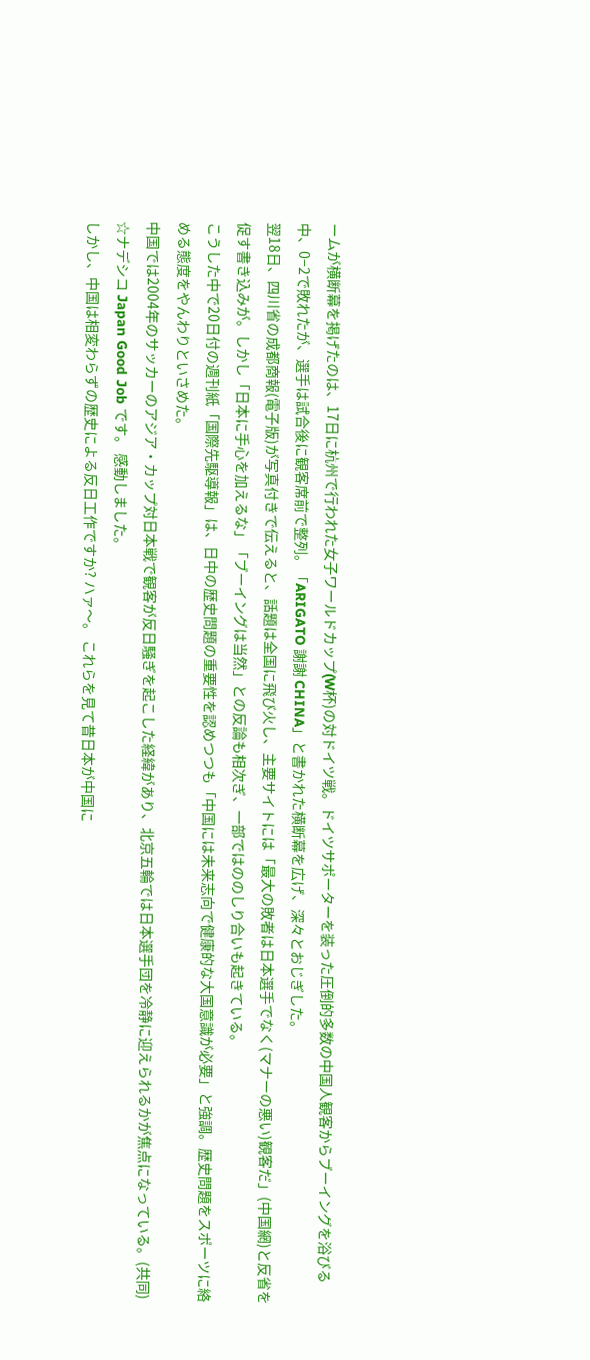ームが横断幕を掲げたのは、17日に杭州で行われた女子ワールドカップ(W杯)の対ドイツ戦。ドイツサポーターを装った圧倒的多数の中国人観客からブーイングを浴びる中、0−2で敗れたが、選手は試合後に観客席前で整列。「ARIGATO 謝謝 CHINA」と書かれた横断幕を広げ、深々とおじぎした。
翌18日、四川省の成都商報(電子版)が写真付きで伝えると、話題は全国に飛び火し、主要サイトには「最大の敗者は日本選手でなく(マナーの悪い)観客だ」(中国網)と反省を促す書き込みが。しかし「日本に手心を加えるな」「ブーイングは当然」との反論も相次ぎ、一部ではののしり合いも起きている。
こうした中で20日付の週刊紙「国際先駆導報」は、日中の歴史問題の重要性を認めつつも「中国には未来志向で健康的な大国意識が必要」と強調。歴史問題をスポーツに絡める態度をやんわりといさめた。
中国では2004年のサッカーのアジア・カップ対日本戦で観客が反日騒ぎを起こした経緯があり、北京五輪では日本選手団を冷静に迎えられるかが焦点になっている。(共同)
☆ナデシコ Japan Good Job です。 感動しました。
しかし、中国は相変わらずの歴史による反日工作ですか? ハァ〜。 これらを見て昔日本が中国に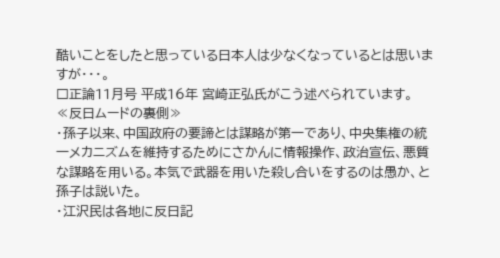酷いことをしたと思っている日本人は少なくなっているとは思いますが・・・。
□正論11月号 平成16年 宮崎正弘氏がこう述べられています。
≪反日ムードの裏側≫
・孫子以来、中国政府の要諦とは謀略が第一であり、中央集権の統一メカニズムを維持するためにさかんに情報操作、政治宣伝、悪質な謀略を用いる。本気で武器を用いた殺し合いをするのは愚か、と孫子は説いた。
・江沢民は各地に反日記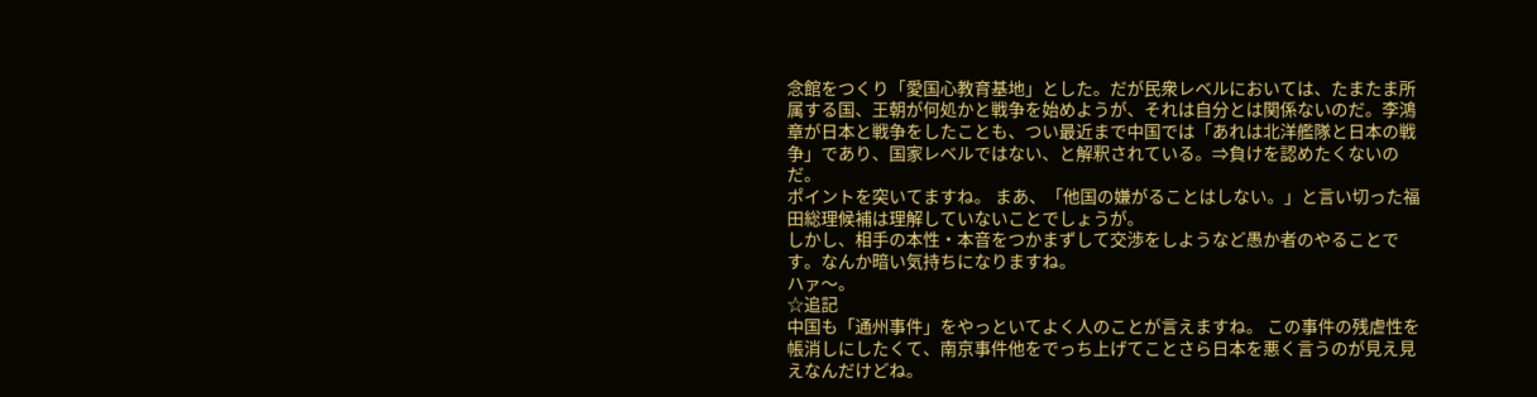念館をつくり「愛国心教育基地」とした。だが民衆レベルにおいては、たまたま所属する国、王朝が何処かと戦争を始めようが、それは自分とは関係ないのだ。李鴻章が日本と戦争をしたことも、つい最近まで中国では「あれは北洋艦隊と日本の戦争」であり、国家レベルではない、と解釈されている。⇒負けを認めたくないのだ。
ポイントを突いてますね。 まあ、「他国の嫌がることはしない。」と言い切った福田総理候補は理解していないことでしょうが。
しかし、相手の本性・本音をつかまずして交渉をしようなど愚か者のやることです。なんか暗い気持ちになりますね。
ハァ〜。
☆追記
中国も「通州事件」をやっといてよく人のことが言えますね。 この事件の残虐性を帳消しにしたくて、南京事件他をでっち上げてことさら日本を悪く言うのが見え見えなんだけどね。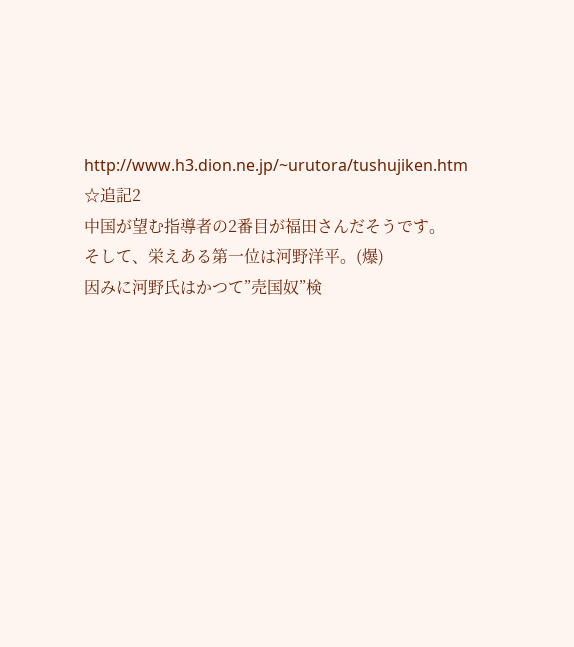http://www.h3.dion.ne.jp/~urutora/tushujiken.htm
☆追記2
中国が望む指導者の2番目が福田さんだそうです。
そして、栄えある第一位は河野洋平。(爆)
因みに河野氏はかつて”売国奴”検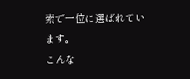索で一位に選ばれています。
こんな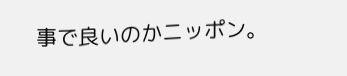事で良いのかニッポン。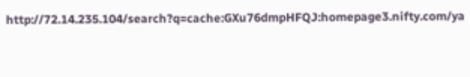http://72.14.235.104/search?q=cache:GXu76dmpHFQJ:homepage3.nifty.com/ya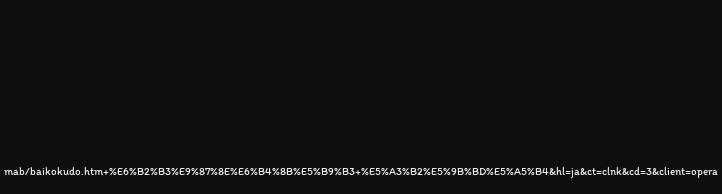mab/baikokudo.htm+%E6%B2%B3%E9%87%8E%E6%B4%8B%E5%B9%B3+%E5%A3%B2%E5%9B%BD%E5%A5%B4&hl=ja&ct=clnk&cd=3&client=opera